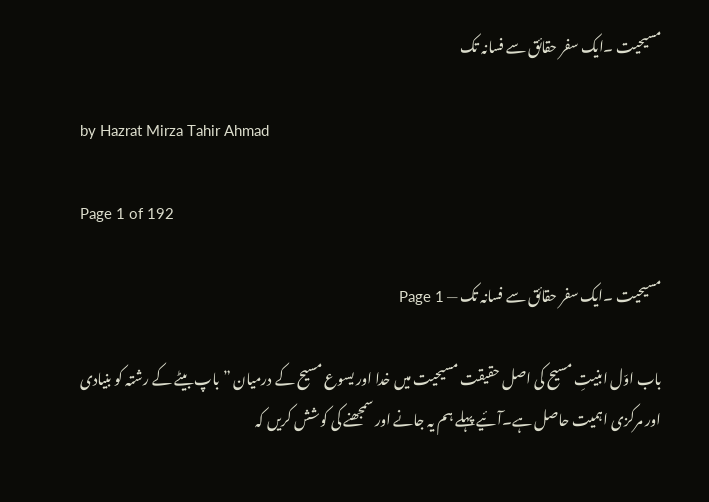مسیحیت ۔ایک سفر حقائق سے فسانہ تک

by Hazrat Mirza Tahir Ahmad

Page 1 of 192

مسیحیت ۔ایک سفر حقائق سے فسانہ تک — Page 1

باب اوّل ابنیتِ مسیح کی اصل حقیقت مسیحیت میں خدا اور یسوع مسیح کے درمیان ”باپ بیٹے کے رشتہ کو بنیادی اور مرکزی اہمیت حاصل ہے۔آئیے پہلے ہم یہ جانے اور سمجھنے کی کوشش کریں کہ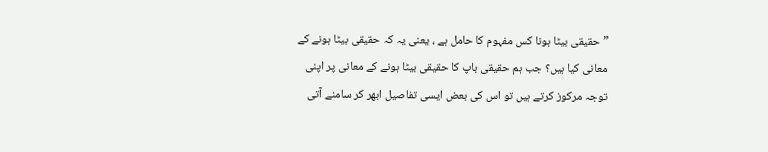”حقیقی بیٹا ہونا کس مفہوم کا حامل ہے ، یعنی یہ کہ حقیقی بیٹا ہونے کے معانی کیا ہیں؟ جب ہم حقیقی باپ کا حقیقی بیٹا ہونے کے معانی پر اپنی توجہ مرکوز کرتے ہیں تو اس کی بعض ایسی تفاصیل ابھر کر سامنے آتی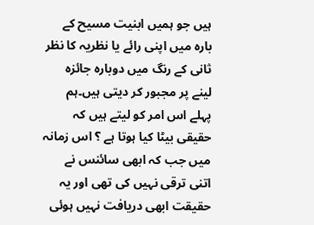ہیں جو ہمیں ابنیت مسیح کے بارہ میں اپنی رائے یا نظریہ کا نظر ثانی کے رنگ میں دوبارہ جائزہ لینے پر مجبور کر دیتی ہیں۔ہم پہلے اس امر کو لیتے ہیں کہ حقیقی بیٹا کیا ہوتا ہے ؟ اس زمانہ میں جب کہ ابھی سائنس نے اتنی ترقی نہیں کی تھی اور یہ حقیقت ابھی دریافت نہیں ہوئی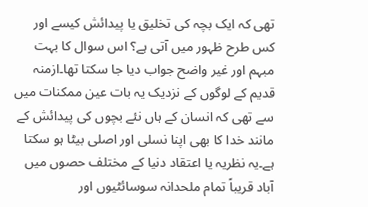تھی کہ ایک بچہ کی تخلیق یا پیدائش کیسے اور کس طرح ظہور میں آتی ہے؟ اس سوال کا بہت مبہم اور غیر واضح جواب دیا جا سکتا تھا۔ازمنہ قدیم کے لوگوں کے نزدیک یہ بات عین ممکنات میں سے تھی کہ انسان کے ہاں نئے بچوں کی پیدائش کے مانند خدا کا بھی اپنا نسلی اور اصلی بیٹا ہو سکتا ہے۔یہ نظریہ یا اعتقاد دنیا کے مختلف حصوں میں آباد قریباً تمام ملحدانہ سوسائٹیوں اور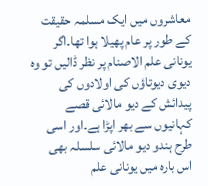معاشروں میں ایک مسلمہ حقیقت کے طور پر عام پھیلا ہوا تھا۔اگر یونانی علم الاصنام پر نظر ڈالیں تو وہ دیوی دیوتاؤں کی اولادوں کی پیدائش کے دیو مالائی قصے کہانیوں سے بھر اپڑا ہے۔اور اسی طرح ہندو دیو مالائی سلسلہ بھی اس بارہ میں یونانی علم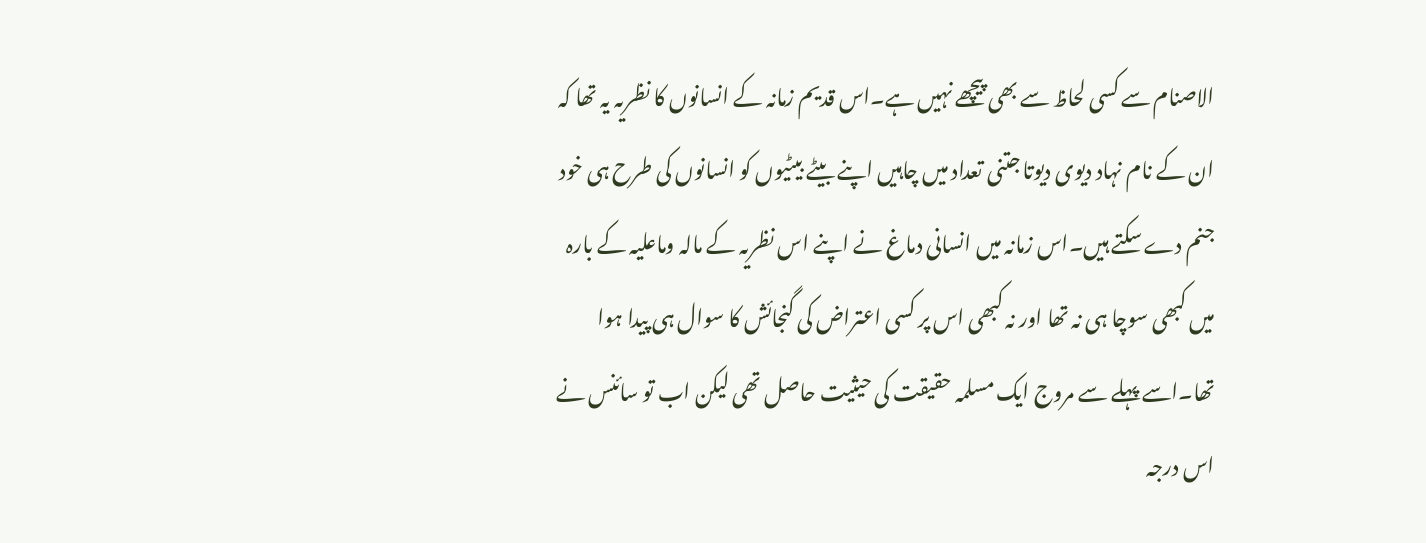الاصنام سے کسی لحاظ سے بھی پیچھے نہیں ہے۔اس قدیم زمانہ کے انسانوں کا نظریہ یہ تھا کہ ان کے نام نہاد دیوی دیوتا جتنی تعداد میں چاہیں اپنے بیٹے بیٹیوں کو انسانوں کی طرح ہی خود جنم دے سکتے ہیں۔اس زمانہ میں انسانی دماغ نے اپنے اس نظریہ کے مالہ وماعلیہ کے بارہ میں کبھی سوچا ہی نہ تھا اور نہ کبھی اس پر کسی اعتراض کی گنجائش کا سوال ہی پیدا ہوا تھا۔اسے پہلے سے مروج ایک مسلمہ حقیقت کی حیثیت حاصل تھی لیکن اب تو سائنس نے اس درجہ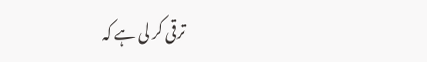ترقی کر لی ہے کہ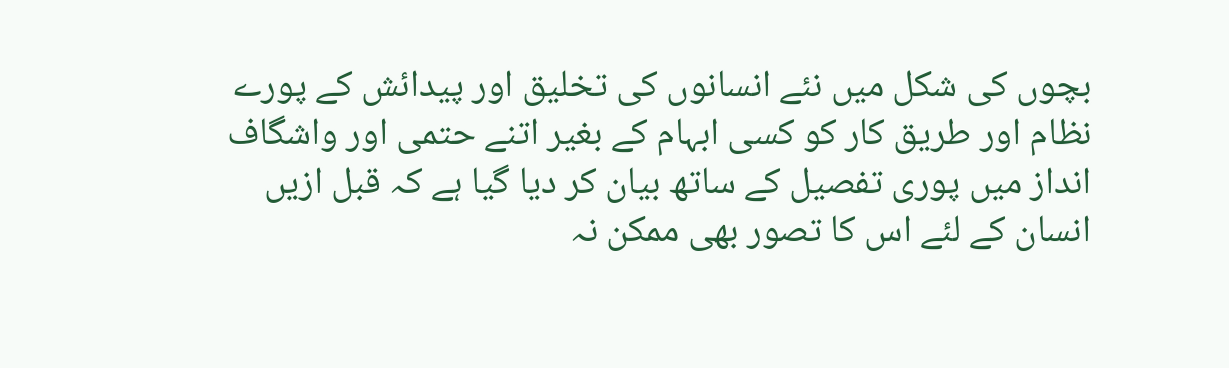بچوں کی شکل میں نئے انسانوں کی تخلیق اور پیدائش کے پورے نظام اور طریق کار کو کسی ابہام کے بغیر اتنے حتمی اور واشگاف انداز میں پوری تفصیل کے ساتھ بیان کر دیا گیا ہے کہ قبل ازیں انسان کے لئے اس کا تصور بھی ممکن نہ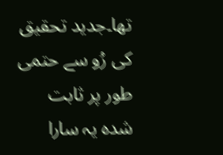تھا۔جدید تحقیق کی رُو سے حتمی طور پر ثابت شدہ یہ سارا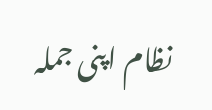نظام اپنی جملہ